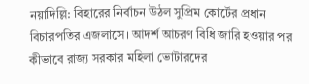নয়াদিল্লি: বিহারের নির্বাচন উঠল সুপ্রিম কোর্টের প্রধান বিচারপতির এজলাসে। আদর্শ আচরণ বিধি জারি হওয়ার পর কীভাবে রাজ্য সরকার মহিলা ভোটারদের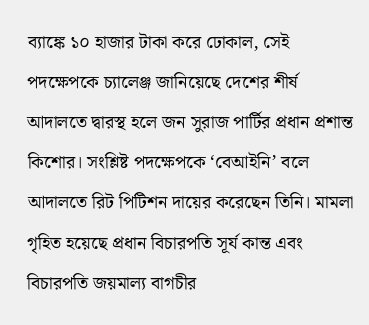ব্যাঙ্কে ১০ হাজার টাকা করে ঢোকাল, সেই পদক্ষেপকে চ্যালেঞ্জ জানিয়েছে দেশের শীর্ষ আদালতে দ্বারস্থ হলে জন সুরাজ পার্টির প্রধান প্রশান্ত কিশোর। সংশ্লিষ্ট পদক্ষেপকে ‘বেআইনি’ বলে আদালতে রিট পিটিশন দায়ের করেছেন তিনি। মামলা গৃহিত হয়েছে প্রধান বিচারপতি সূর্য কান্ত এবং বিচারপতি জয়মাল্য বাগচীর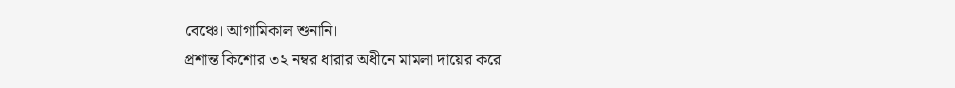বেঞ্চে। আগামিকাল শুনানি।
প্রশান্ত কিশোর ৩২ নম্বর ধারার অধীনে মামলা দায়ের করে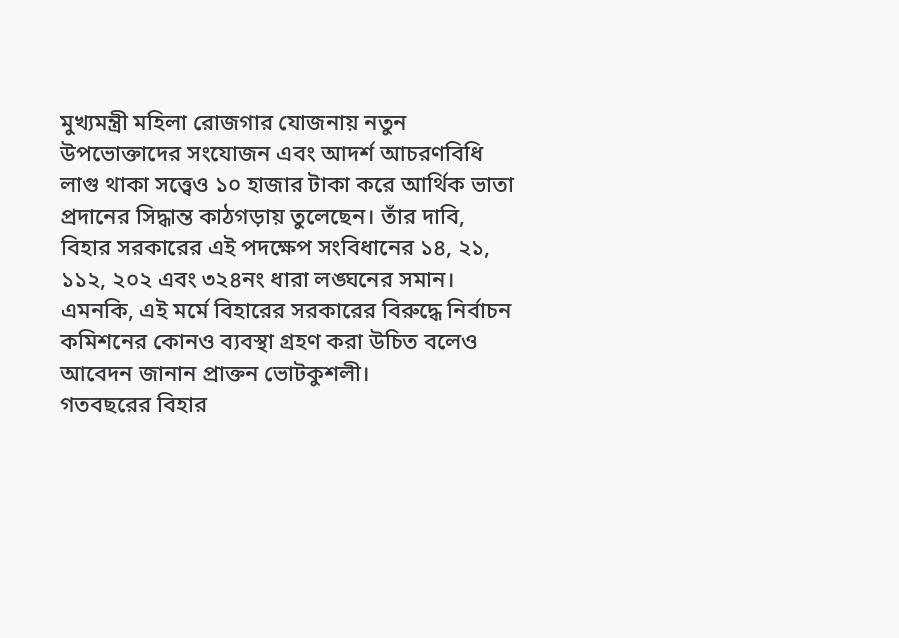মুখ্যমন্ত্রী মহিলা রোজগার যোজনায় নতুন উপভোক্তাদের সংযোজন এবং আদর্শ আচরণবিধি লাগু থাকা সত্ত্বেও ১০ হাজার টাকা করে আর্থিক ভাতা প্রদানের সিদ্ধান্ত কাঠগড়ায় তুলেছেন। তাঁর দাবি, বিহার সরকারের এই পদক্ষেপ সংবিধানের ১৪, ২১, ১১২, ২০২ এবং ৩২৪নং ধারা লঙ্ঘনের সমান। এমনকি, এই মর্মে বিহারের সরকারের বিরুদ্ধে নির্বাচন কমিশনের কোনও ব্যবস্থা গ্রহণ করা উচিত বলেও আবেদন জানান প্রাক্তন ভোটকুশলী।
গতবছরের বিহার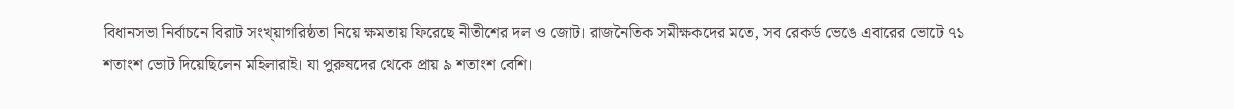বিধানসভা নির্বাচনে বিরাট সংখ্য়াগরিষ্ঠতা নিয়ে ক্ষমতায় ফিরেছে নীতীশের দল ও জোট। রাজনৈতিক সমীক্ষকদের মতে, সব রেকর্ড ভেঙে এবারের ভোটে ৭১ শতাংশ ভোট দিয়েছিলেন মহিলারাই। যা পুরুষদের থেকে প্রায় ৯ শতাংশ বেশি।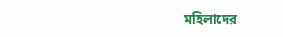মহিলাদের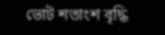ভোট শতাংশ বৃদ্ধি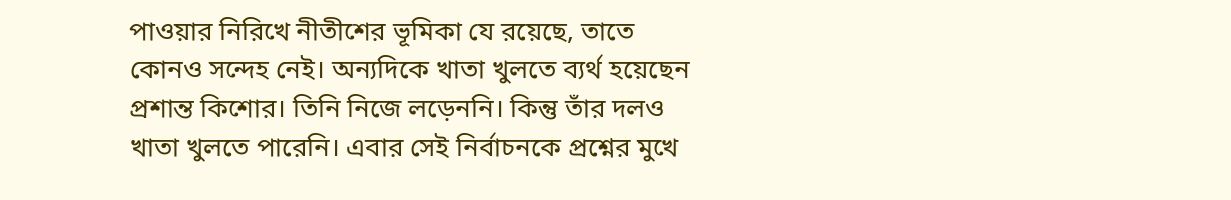পাওয়ার নিরিখে নীতীশের ভূমিকা যে রয়েছে, তাতে কোনও সন্দেহ নেই। অন্যদিকে খাতা খুলতে ব্যর্থ হয়েছেন প্রশান্ত কিশোর। তিনি নিজে লড়েননি। কিন্তু তাঁর দলও খাতা খুলতে পারেনি। এবার সেই নির্বাচনকে প্রশ্নের মুখে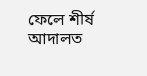ফেলে শীর্ষ আদালত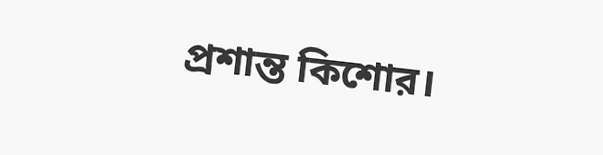প্রশান্ত কিশোর।